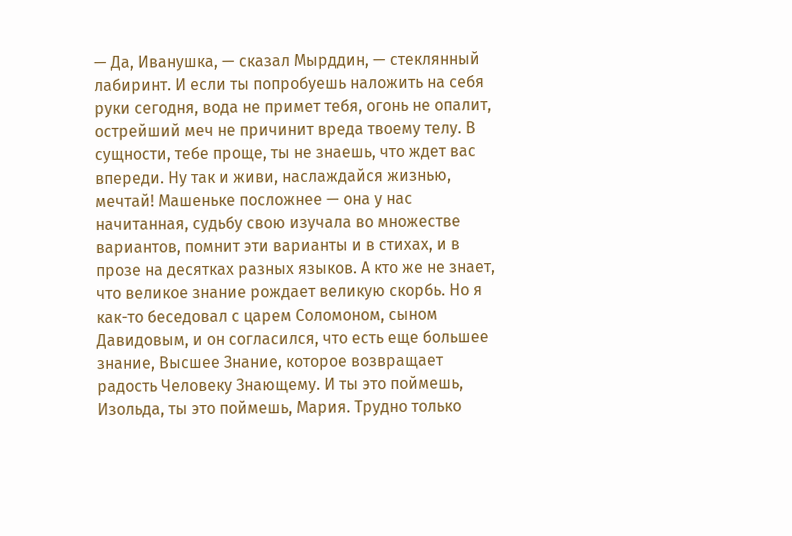— Да, Иванушка, — сказал Мырддин, — стеклянный лабиринт. И если ты попробуешь наложить на себя руки сегодня, вода не примет тебя, огонь не опалит, острейший меч не причинит вреда твоему телу. В сущности, тебе проще, ты не знаешь, что ждет вас впереди. Ну так и живи, наслаждайся жизнью, мечтай! Машеньке посложнее — она у нас начитанная, судьбу свою изучала во множестве вариантов, помнит эти варианты и в стихах, и в прозе на десятках разных языков. А кто же не знает, что великое знание рождает великую скорбь. Но я как-то беседовал с царем Соломоном, сыном Давидовым, и он согласился, что есть еще большее знание, Высшее Знание, которое возвращает радость Человеку Знающему. И ты это поймешь, Изольда, ты это поймешь, Мария. Трудно только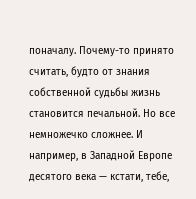поначалу. Почему-то принято считать, будто от знания собственной судьбы жизнь становится печальной. Но все немножечко сложнее. И например, в Западной Европе десятого века — кстати, тебе,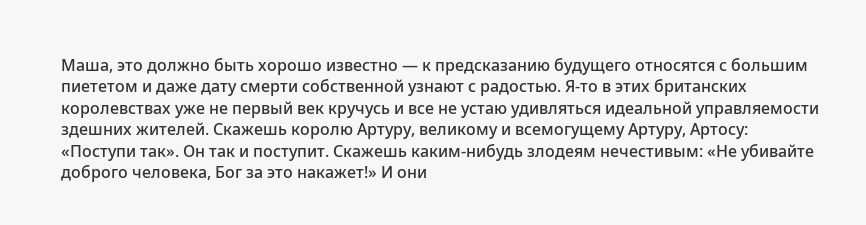Маша, это должно быть хорошо известно — к предсказанию будущего относятся с большим пиететом и даже дату смерти собственной узнают с радостью. Я-то в этих британских королевствах уже не первый век кручусь и все не устаю удивляться идеальной управляемости здешних жителей. Скажешь королю Артуру, великому и всемогущему Артуру, Артосу: «Поступи так». Он так и поступит. Скажешь каким-нибудь злодеям нечестивым: «Не убивайте доброго человека, Бог за это накажет!» И они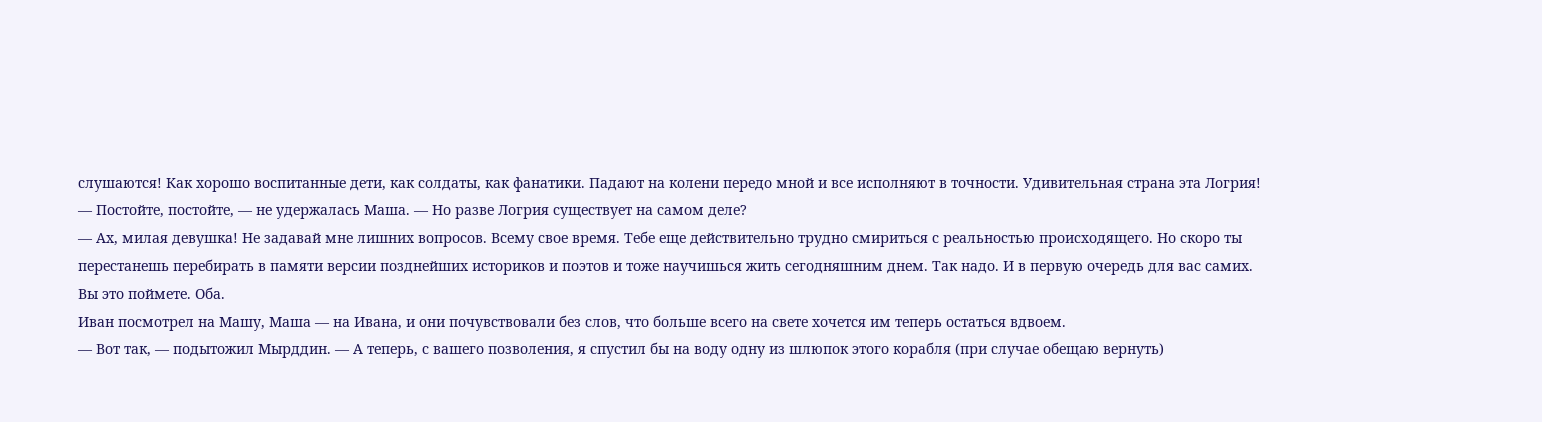слушаются! Как хорошо воспитанные дети, как солдаты, как фанатики. Падают на колени передо мной и все исполняют в точности. Удивительная страна эта Логрия!
— Постойте, постойте, — не удержалась Маша. — Но разве Логрия существует на самом деле?
— Ах, милая девушка! Не задавай мне лишних вопросов. Всему свое время. Тебе еще действительно трудно смириться с реальностью происходящего. Но скоро ты перестанешь перебирать в памяти версии позднейших историков и поэтов и тоже научишься жить сегодняшним днем. Так надо. И в первую очередь для вас самих. Вы это поймете. Оба.
Иван посмотрел на Машу, Маша — на Ивана, и они почувствовали без слов, что больше всего на свете хочется им теперь остаться вдвоем.
— Вот так, — подытожил Мырддин. — А теперь, с вашего позволения, я спустил бы на воду одну из шлюпок этого корабля (при случае обещаю вернуть)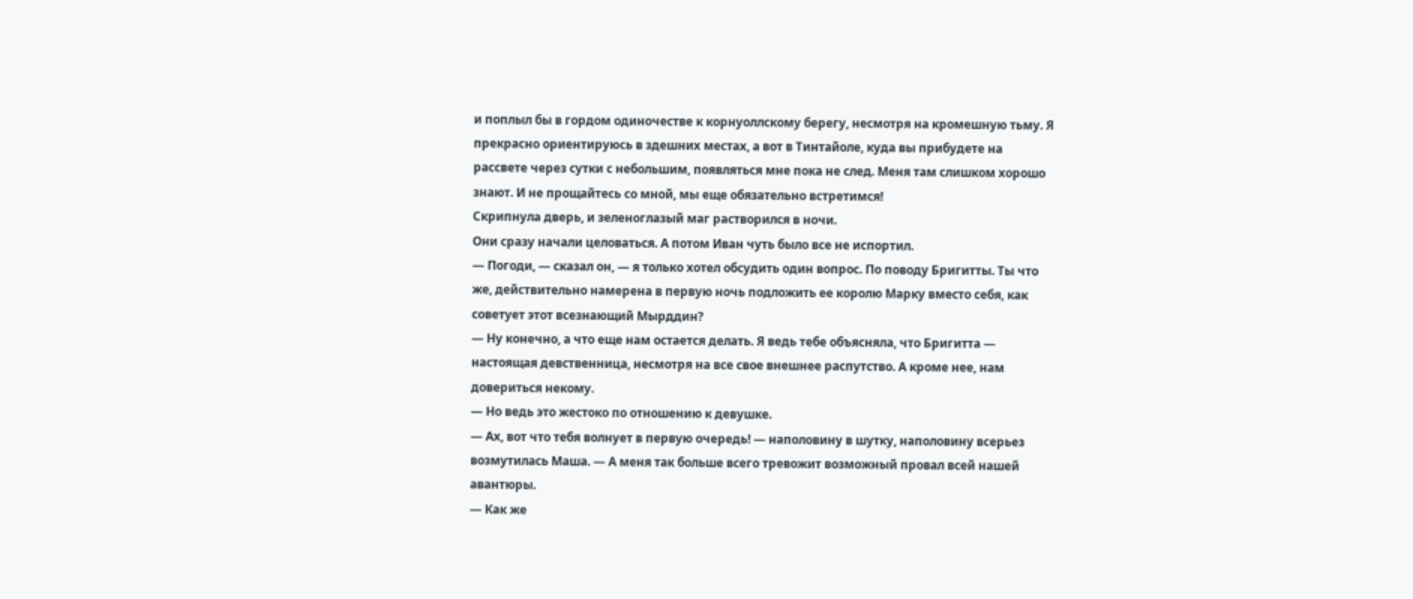и поплыл бы в гордом одиночестве к корнуоллскому берегу, несмотря на кромешную тьму. Я прекрасно ориентируюсь в здешних местах, а вот в Тинтайоле, куда вы прибудете на рассвете через сутки с небольшим, появляться мне пока не след. Меня там слишком хорошо знают. И не прощайтесь со мной, мы еще обязательно встретимся!
Скрипнула дверь, и зеленоглазый маг растворился в ночи.
Они сразу начали целоваться. А потом Иван чуть было все не испортил.
— Погоди, — сказал он, — я только хотел обсудить один вопрос. По поводу Бригитты. Ты что же, действительно намерена в первую ночь подложить ее королю Марку вместо себя, как советует этот всезнающий Мырддин?
— Ну конечно, а что еще нам остается делать. Я ведь тебе объясняла, что Бригитта — настоящая девственница, несмотря на все свое внешнее распутство. А кроме нее, нам довериться некому.
— Но ведь это жестоко по отношению к девушке.
— Ах, вот что тебя волнует в первую очередь! — наполовину в шутку, наполовину всерьез возмутилась Маша. — А меня так больше всего тревожит возможный провал всей нашей авантюры.
— Как же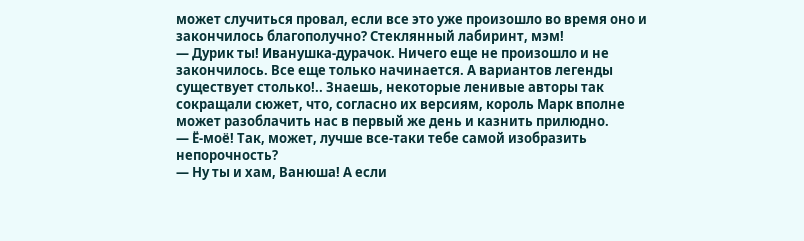может случиться провал, если все это уже произошло во время оно и закончилось благополучно? Стеклянный лабиринт, мэм!
— Дурик ты! Иванушка-дурачок. Ничего еще не произошло и не закончилось. Все еще только начинается. А вариантов легенды существует столько!.. Знаешь, некоторые ленивые авторы так сокращали сюжет, что, согласно их версиям, король Марк вполне может разоблачить нас в первый же день и казнить прилюдно.
— Ё-моё! Так, может, лучше все-таки тебе самой изобразить непорочность?
— Ну ты и хам, Ванюша! А если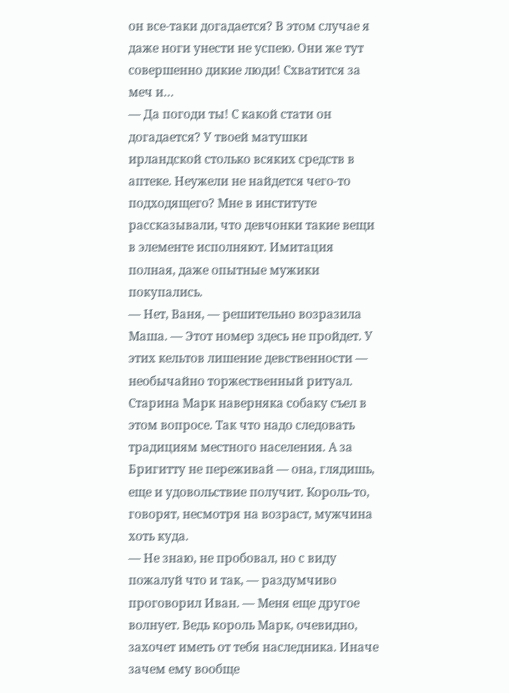он все-таки догадается? В этом случае я даже ноги унести не успею. Они же тут совершенно дикие люди! Схватится за меч и…
— Да погоди ты! С какой стати он догадается? У твоей матушки ирландской столько всяких средств в аптеке. Неужели не найдется чего-то подходящего? Мне в институте рассказывали, что девчонки такие вещи в элементе исполняют. Имитация полная, даже опытные мужики покупались.
— Нет, Ваня, — решительно возразила Маша. — Этот номер здесь не пройдет. У этих кельтов лишение девственности — необычайно торжественный ритуал. Старина Марк наверняка собаку съел в этом вопросе. Так что надо следовать традициям местного населения. А за Бригитту не переживай — она, глядишь, еще и удовольствие получит. Король-то, говорят, несмотря на возраст, мужчина хоть куда.
— Не знаю, не пробовал, но с виду пожалуй что и так, — раздумчиво проговорил Иван. — Меня еще другое волнует. Ведь король Марк, очевидно, захочет иметь от тебя наследника. Иначе зачем ему вообще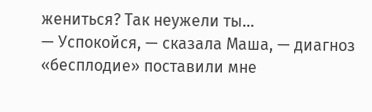жениться? Так неужели ты…
— Успокойся, — сказала Маша, — диагноз «бесплодие» поставили мне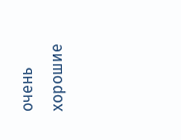очень хорошие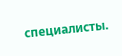специалисты.